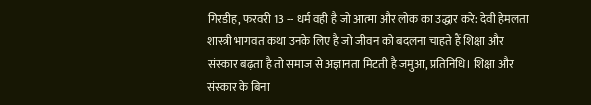गिरडीह, फरवरी 13 -- धर्म वही है जो आत्मा और लोक का उद्धार करे: देवी हेमलता शास्त्री भागवत कथा उनके लिए है जो जीवन को बदलना चाहते हैं शिक्षा और संस्कार बढ़ता है तो समाज से अज्ञानता मिटती है जमुआ, प्रतिनिधि। शिक्षा और संस्कार के बिना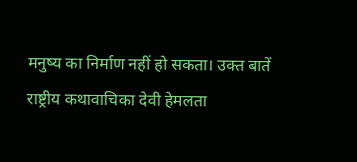मनुष्य का निर्माण नहीं हो सकता। उक्त बातें राष्ट्रीय कथावाचिका देवी हेमलता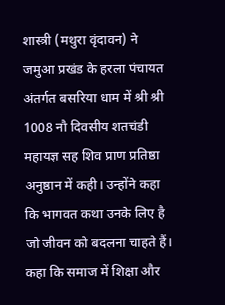शास्त्री (मथुरा वृंदावन) ने जमुआ प्रखंड के हरला पंचायत अंतर्गत बसरिया धाम में श्री श्री 1008 नौ दिवसीय शतचंडी महायज्ञ सह शिव प्राण प्रतिष्ठा अनुष्ठान में कही। उन्होंने कहा कि भागवत कथा उनके लिए है जो जीवन को बदलना चाहते हैं। कहा कि समाज में शिक्षा और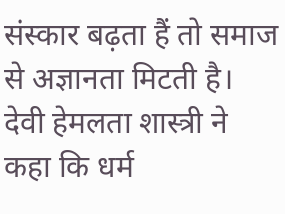संस्कार बढ़ता हैं तो समाज से अज्ञानता मिटती है। देवी हेमलता शास्त्री ने कहा कि धर्म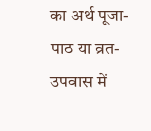का अर्थ पूजा-पाठ या व्रत-उपवास में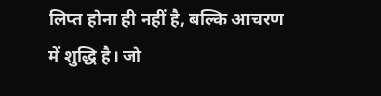लिप्त होना ही नहीं है, बल्कि आचरण में शुद्धि है। जो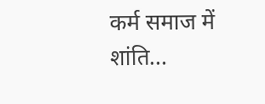कर्म समाज में शांति...